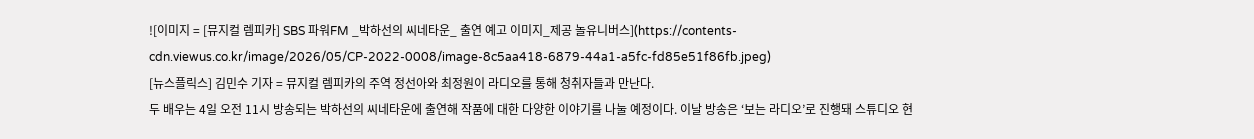![이미지 = [뮤지컬 렘피카] SBS 파워FM _박하선의 씨네타운_ 출연 예고 이미지_제공 놀유니버스](https://contents-cdn.viewus.co.kr/image/2026/05/CP-2022-0008/image-8c5aa418-6879-44a1-a5fc-fd85e51f86fb.jpeg)
[뉴스플릭스] 김민수 기자 = 뮤지컬 렘피카의 주역 정선아와 최정원이 라디오를 통해 청취자들과 만난다.
두 배우는 4일 오전 11시 방송되는 박하선의 씨네타운에 출연해 작품에 대한 다양한 이야기를 나눌 예정이다. 이날 방송은 ‘보는 라디오’로 진행돼 스튜디오 현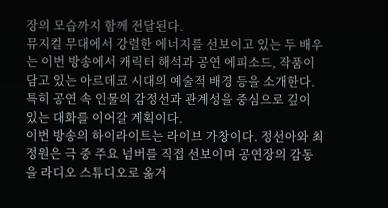장의 모습까지 함께 전달된다.
뮤지컬 무대에서 강렬한 에너지를 선보이고 있는 두 배우는 이번 방송에서 캐릭터 해석과 공연 에피소드, 작품이 담고 있는 아르데코 시대의 예술적 배경 등을 소개한다. 특히 공연 속 인물의 감정선과 관계성을 중심으로 깊이 있는 대화를 이어갈 계획이다.
이번 방송의 하이라이트는 라이브 가창이다. 정선아와 최정원은 극 중 주요 넘버를 직접 선보이며 공연장의 감동을 라디오 스튜디오로 옮겨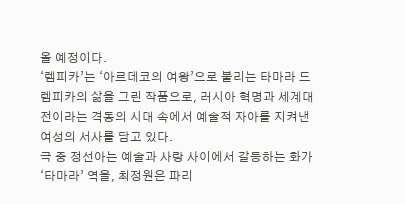올 예정이다.
‘렘피카’는 ‘아르데코의 여왕’으로 불리는 타마라 드 렘피카의 삶을 그린 작품으로, 러시아 혁명과 세계대전이라는 격동의 시대 속에서 예술적 자아를 지켜낸 여성의 서사를 담고 있다.
극 중 정선아는 예술과 사랑 사이에서 갈등하는 화가 ‘타마라’ 역을, 최정원은 파리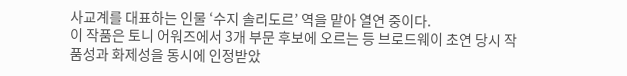사교계를 대표하는 인물 ‘수지 솔리도르’ 역을 맡아 열연 중이다.
이 작품은 토니 어워즈에서 3개 부문 후보에 오르는 등 브로드웨이 초연 당시 작품성과 화제성을 동시에 인정받았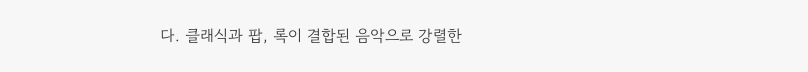다. 클래식과 팝, 록이 결합된 음악으로 강렬한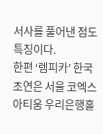서사를 풀어낸 점도 특징이다.
한편 ‘렘피카’ 한국 초연은 서울 코엑스아티움 우리은행홀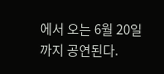에서 오는 6월 20일까지 공연된다.